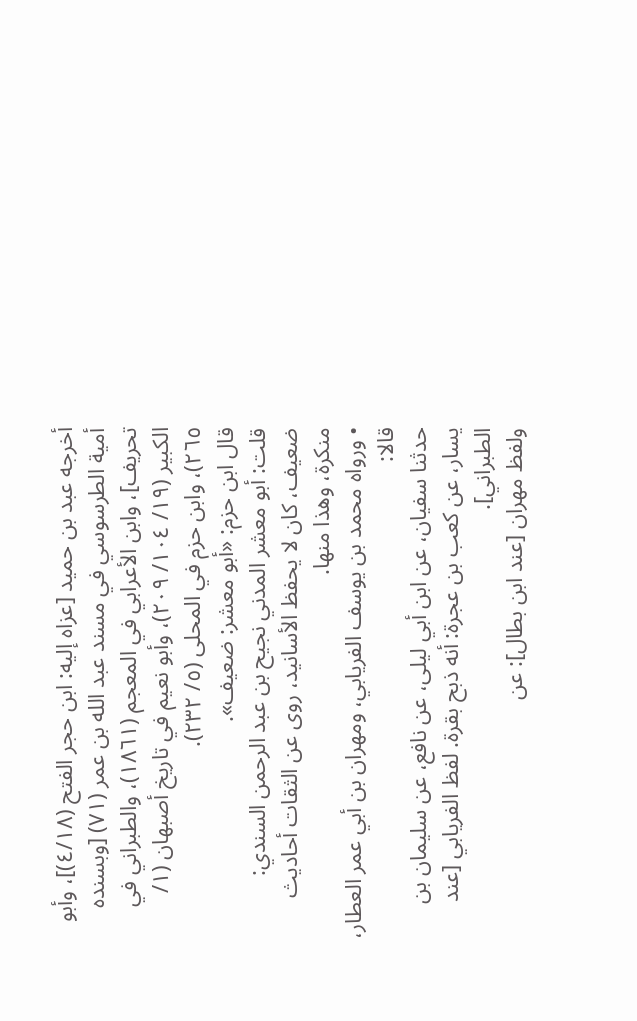أخرجه عبد بن حميد [عزاه إليه: ابن حجر الفتح (٤/١٨)]، وأبو أمية الطرسوسي في مسند عبد الله بن عمر (٧١) [وبسنده تحريف]، وابن الأعرابي في المعجم (١٨٦١)، والطبراني في الكبير (١٩/ ١٠٤/ ٢٠٩)، وأبو نعيم في تاريخ أصبهان (١/ ٢٦٥)، وابن حزم في المحلى (٥/ ٢٣٢).
قال ابن حزم: «أبو معشر: ضعيف».
قلت: أبو معشر المدني نجيح بن عبد الرحمن السندي: ضعيف، كان لا يحفظ الأسانيد، روى عن الثقات أحاديث منكرة، وهذا منها.
• ورواه محمد بن يوسف الفريابي، ومهران بن أبي عمر العطار، قالا:
حدثنا سفيان، عن ابن أبي ليلى، عن نافع، عن سليمان بن يسار، عن كعب بن عجرة: أنه ذبح بقرة. لفظ الفريابي [عند الطبراني].
ولفظ مهران [عند ابن بطال]: عن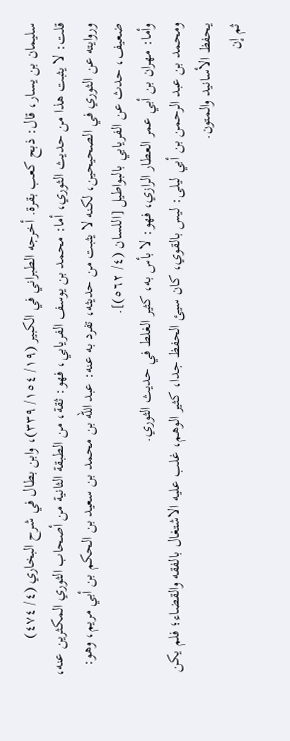سليمان بن يسار، قال: ذبح كعب بقرة. أخرجه الطبراني في الكبير (١٩/ ١٥٤/ ٣٣٩)، وابن بطال في شرح البخاري (٤/ ٤٧٤)
قلت: لا يثبت هذا من حديث الثوري، أما: محمد بن يوسف الفريابي، فهو: ثقة، من الطبقة الثانية من أصحاب الثوري المكثرين عنه، وروايته عن الثوري في الصحيحين، لكنه لا يثبت من حديثه، تفرد به عنه: عبد الله بن محمد بن سعيد بن الحكم بن أبي مريم، وهو: ضعيف، حدث عن الفريابي بالبواطيل [اللسان (٤/ ٥٦٢)].
وأما: مهران بن أبي عمر العطار الرازي، فهو: لا بأس به، كثير الغلط في حديث الثوري.
ومحمد بن عبد الرحمن بن أبي ليلى: ليس بالقوي، كان سيئ الحفظ جدا، كثير الوهم، غلب عليه الاشتغال بالفقه والقضاء؛ فلم يكن يحفظ الأسانيد والمتون.
ثم إن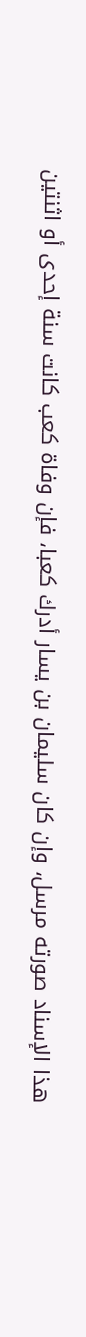هذا الإسناد صورته مرسل، وإن كان سليمان بن يسار أدرك كعبا، فإن وفاة كعب كانت سنة إحدى أو اثنتين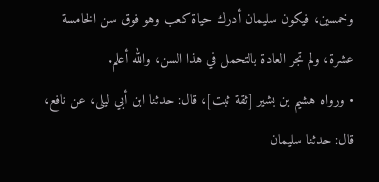وخمسين، فيكون سليمان أدرك حياة كعب وهو فوق سن الخامسة عشرة، ولم تجر العادة بالتحمل في هذا السن، والله أعلم.
• ورواه هشيم بن بشير [ثقة ثبت]، قال: حدثنا ابن أبي ليلى، عن نافع، قال: حدثنا سليمان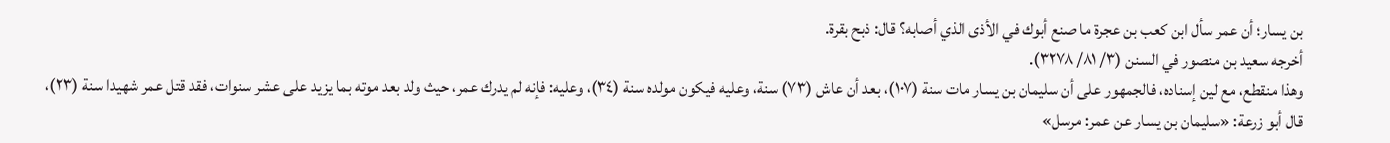بن يسار؛ أن عمر سأل ابن كعب بن عجرة ما صنع أبوك في الأذى الذي أصابه؟ قال: ذبح بقرة.
أخرجه سعيد بن منصور في السنن (٣/ ٨١/ ٣٢٧٨).
وهذا منقطع، مع لين إسناده، فالجمهور على أن سليمان بن يسار مات سنة (١٠٧)، بعد أن عاش (٧٣) سنة، وعليه فيكون مولده سنة (٣٤)، وعليه: فإنه لم يدرك عمر، حيث ولد بعد موته بما يزيد على عشر سنوات، فقد قتل عمر شهيدا سنة (٢٣)، قال أبو زرعة: «سليمان بن يسار عن عمر: مرسل»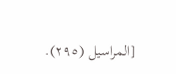[المراسيل (٢٩٥).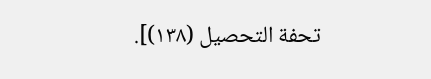تحفة التحصيل (١٣٨)].